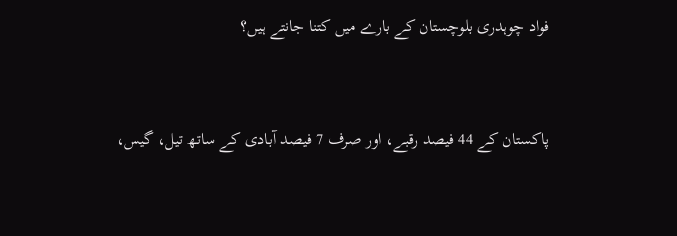فواد چوہدری بلوچستان کے بارے میں کتنا جانتے ہیں؟


پاکستان کے 44 فیصد رقبے، اور صرف 7 فیصد آبادی کے ساتھ تیل، گیس،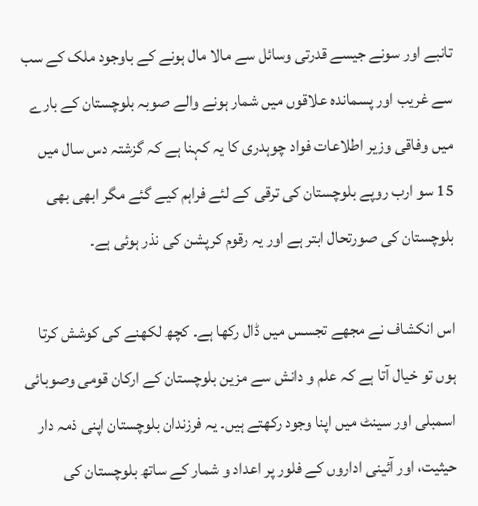تانبے اور سونے جیسے قدرتی وسائل سے مالا مال ہونے کے باوجود ملک کے سب سے غریب اور پسماندہ علاقوں میں شمار ہونے والے صوبہ بلوچستان کے بارے میں وفاقی وزیر اطلاعات فواد چوہدری کا یہ کہنا ہے کہ گزشتہ دس سال میں 15 سو ارب روپے بلوچستان کی ترقی کے لئے فراہم کیے گئے مگر ابھی بھی بلوچستان کی صورتحال ابتر ہے اور یہ رقوم کرپشن کی نذر ہوئی ہے۔

اس انکشاف نے مجھے تجسس میں ڈال رکھا ہے۔ کچھ لکھنے کی کوشش کرتا ہوں تو خیال آتا ہے کہ علم و دانش سے مزین بلوچستان کے ارکان قومی وصوبائی اسمبلی اور سینٹ میں اپنا وجود رکھتے ہیں۔ یہ فرزندان بلوچستان اپنی ذمہ دار حیثیت، اور آئینی اداروں کے فلور پر اعداد و شمار کے ساتھ بلوچستان کی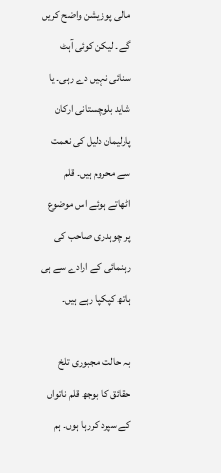مالی پوزیشن واضح کریں گے۔ لیکن کوئی آہٹ سنائی نہیں دے رہی۔ یا شاید بلوچستانی ارکان پارلیمان دلیل کی نعمت سے محروم ہیں۔ قلم اٹھاتے ہوئے اس موضوع پر چوہدری صاحب کی رہنمائی کے ارادے سے ہی ہاتھ کپکپا رہے ہیں۔

بہ حالت مجبوری تلخ حقائق کا بوجھ قلم ناتواں کے سپرد کررہا ہوں۔ ہم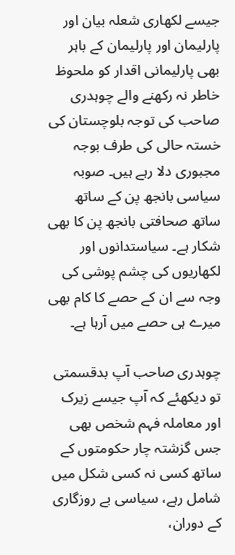جیسے لکھاری شعلہ بیان اور پارلیمان اور پارلیمان کے باہر بھی پارلیمانی اقدار کو ملحوظ خاطر نہ رکھنے والے چوہدری صاحب کی توجہ بلوچستان کی خستہ حالی کی طرف بوجہ مجبوری دلا رہے ہیں۔ صوبہ سیاسی بانجھ پن کے ساتھ ساتھ صحافتی بانجھ پن کا بھی شکار ہے۔ سیاستدانوں اور لکھاریوں کی چشم پوشی کی وجہ سے ان کے حصے کا کام بھی میرے ہی حصے میں آرہا ہے۔

چوہدری صاحب آپ بدقسمتی تو دیکھئے کہ آپ جیسے زیرک اور معاملہ فہم شخص بھی جس گزشتہ چار حکومتوں کے ساتھ کسی نہ کسی شکل میں شامل رہے، سیاسی بے روزگاری کے دوران،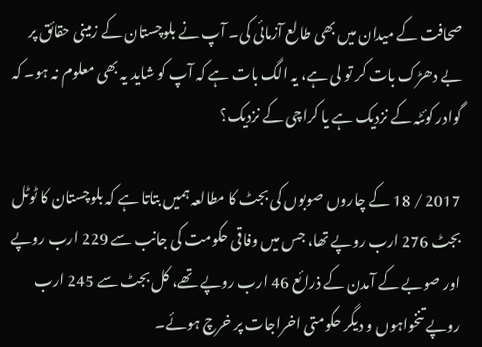صحافت کے میدان میں بھی طالع آزمائی کی۔ آپ نے بلوچستان کے زمینی حقائق پر بے دھڑک بات کر تو لی ہے، یہ الگ بات ہے کہ آپ کو شاید یہ بھی معلوم نہ ہو۔ کہ گوادر کوئٹہ کے نزدیک ہے یا کراچی کے نزدیک؟

2017 / 18 کے چاروں صوبوں کی بجٹ کا مطالعہ ہمیں بتاتا ہے کہ بلوچستان کا ٹوٹل بجٹ 276 ارب روپے تھا، جس میں وفاقی حکومت کی جانب سے 229 ارب روپے اور صوبے کے آمدن کے ذرائع 46 ارب روپے تھے، کل بجٹ سے 245 ارب روپے تنخواہوں و دیگر حکومتی اخراجات پر خرچ ہوئے۔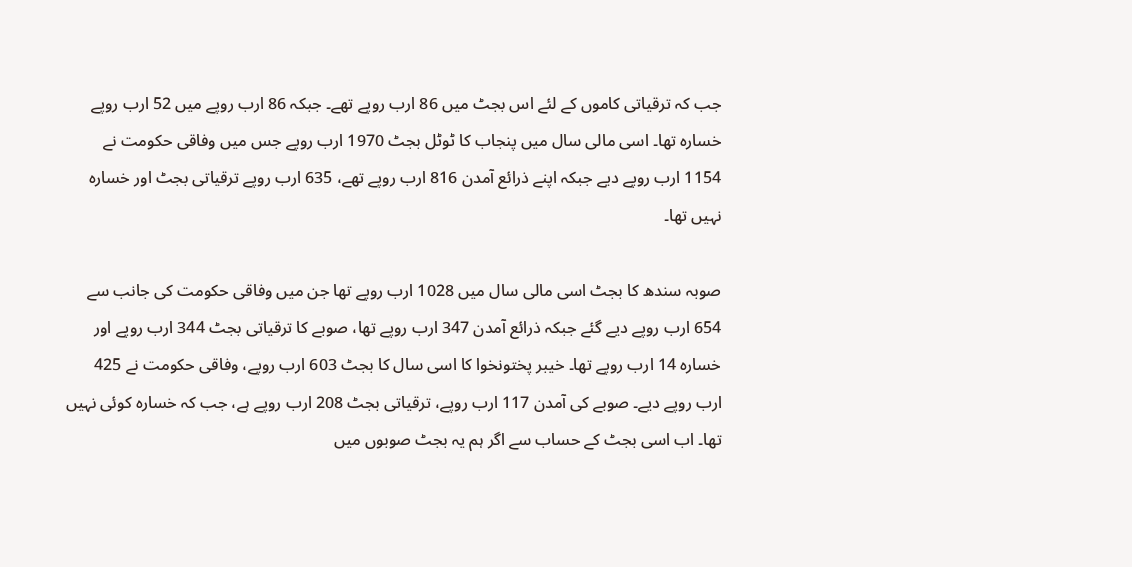جب کہ ترقیاتی کاموں کے لئے اس بجٹ میں 86 ارب روپے تھے۔ جبکہ 86 ارب روپے میں 52 ارب روپے خسارہ تھا۔ اسی مالی سال میں پنجاب کا ٹوٹل بجٹ 1970 ارب روپے جس میں وفاقی حکومت نے 1154 ارب روپے دیے جبکہ اپنے ذرائع آمدن 816 ارب روپے تھے، 635 ارب روپے ترقیاتی بجٹ اور خسارہ نہیں تھا۔

صوبہ سندھ کا بجٹ اسی مالی سال میں 1028 ارب روپے تھا جن میں وفاقی حکومت کی جانب سے 654 ارب روپے دیے گئے جبکہ ذرائع آمدن 347 ارب روپے تھا، صوبے کا ترقیاتی بجٹ 344 ارب روپے اور خسارہ 14 ارب روپے تھا۔ خیبر پختونخوا کا اسی سال کا بجٹ 603 ارب روپے، وفاقی حکومت نے 425 ارب روپے دیے۔ صوبے کی آمدن 117 ارب روپے، ترقیاتی بجٹ 208 ارب روپے ہے، جب کہ خسارہ کوئی نہیں تھا۔ اب اسی بجٹ کے حساب سے اگر ہم یہ بجٹ صوبوں میں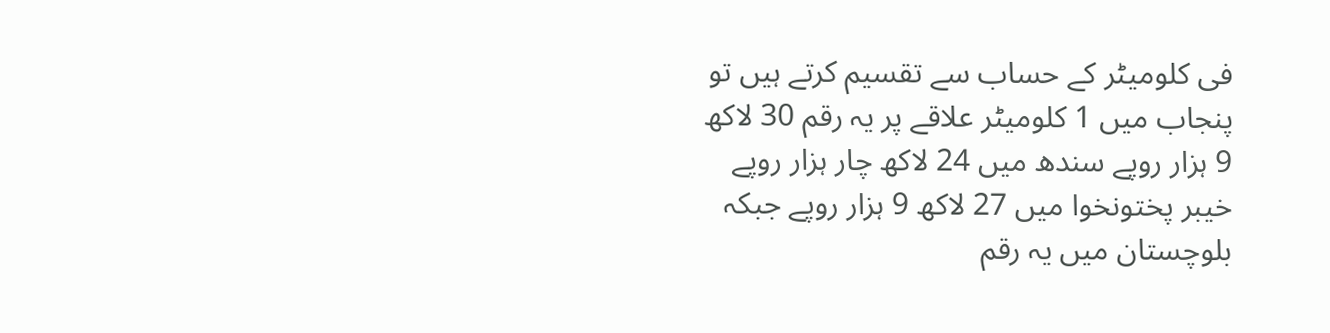فی کلومیٹر کے حساب سے تقسیم کرتے ہیں تو پنجاب میں 1 کلومیٹر علاقے پر یہ رقم 30 لاکھ 9 ہزار روپے سندھ میں 24 لاکھ چار ہزار روپے خیبر پختونخوا میں 27 لاکھ 9 ہزار روپے جبکہ بلوچستان میں یہ رقم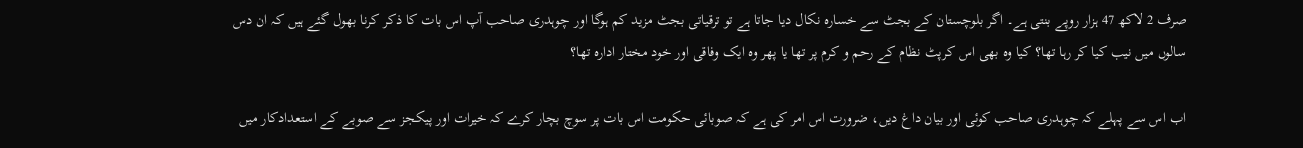صرف 2 لاکھ 47 ہزار روپے بنتی ہے۔ اگر بلوچستان کے بجٹ سے خسارہ نکال دیا جاتا ہے تو ترقیاتی بجٹ مزید کم ہوگا اور چوہدری صاحب آپ اس بات کا ذکر کرنا بھول گئے ہیں کہ ان دس سالوں میں نیب کیا کر رہا تھا؟ کیا وہ بھی اس کرپٹ نظام کے رحم و کرم پر تھا یا پھر وہ ایک وفاقی اور خود مختار ادارہ تھا؟

اب اس سے پہلے کہ چوہدری صاحب کوئی اور بیان داغ دیں، ضرورت اس امر کی ہے کہ صوبائی حکومت اس بات پر سوچ بچار کرے کہ خیرات اور پیکجز سے صوبے کے استعدادکار میں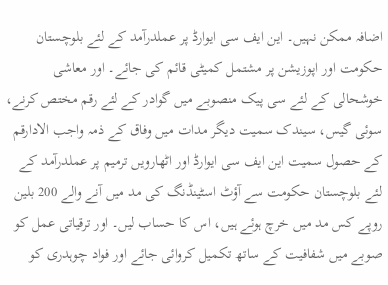اضافہ ممکن نہیں۔ این ایف سی ایوارڈ پر عملدرآمد کے لئے بلوچستان حکومت اور اپوزیشن پر مشتمل کمیٹی قائم کی جائے۔ اور معاشی خوشحالی کے لئے سی پیک منصوبے میں گوادر کے لئے رقم مختص کرنے، سوئی گیس، سیندک سمیت دیگر مدات میں وفاق کے ذمہ واجب الادارقم کے حصول سمیت این ایف سی ایوارڈ اور اٹھارویں ترمیم پر عملدرآمد کے لئے بلوچستان حکومت سے آؤٹ اسٹینڈنگ کی مد میں آنے والے 200 بلین روپے کس مد میں خرچ ہوئے ہیں، اس کا حساب لیں۔ اور ترقیاتی عمل کو صوبے میں شفافیت کے ساتھ تکمیل کروائی جائے اور فواد چوہدری کو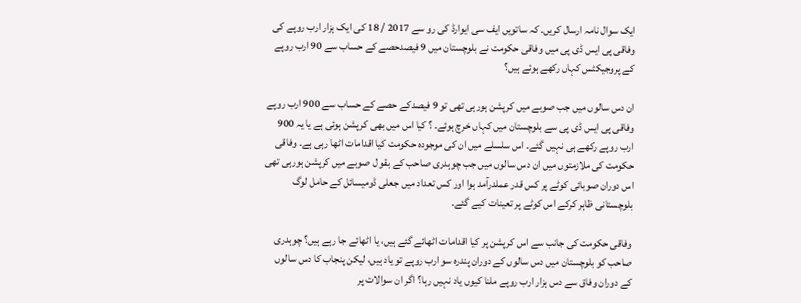ایک سوال نامہ ارسال کریں۔ کہ ساتویں ایف سی ایوارڈ کی رو سے 2017 / 18 کی ایک ہزار ارب روپے کی وفاقی پی ایس ڈی پی میں وفاقی حکومت نے بلوچستان میں 9 فیصدحصے کے حساب سے 90 ارب روپے کے پروجیکٹس کہاں رکھے ہوئے ہیں؟

ان دس سالوں میں جب صوبے میں کرپشن ہورہی تھی تو 9 فیصدکے حصے کے حساب سے 900 ارب روپے وفاقی پی ایس ڈی پی سے بلوچستان میں کہاں خرچ ہوئے۔ ؟ کیا اس میں بھی کرپشن ہوئی ہے یا یہ 900 ارب روپے رکھے ہی نہیں گئے۔ اس سلسلے میں ان کی موجودہ حکومت کیا اقدامات اٹھا رہی ہے۔ وفاقی حکومت کی ملازمتوں میں ان دس سالوں میں جب چوہدری صاحب کے بقو ل صوبے میں کرپشن ہورہی تھی اس دوران صوبائی کوٹے پر کس قدر عملدرآمد ہوا اور کس تعداد میں جعلی ڈومیسائل کے حامل لوگ بلوچستانی ظاہر کرکے اس کوٹے پر تعینات کیے گئے۔

وفاقی حکومت کی جانب سے اس کرپشن پر کیا اقدامات اٹھائے گئے ہیں، یا اٹھائے جا رہے ہیں؟ چوہدری صاحب کو بلوچستان میں دس سالوں کے دوران پندرہ سو ارب روپے تو یاد ہیں، لیکن پنجاب کا دس سالوں کے دوران وفاق سے دس ہزار ارب روپے ملنا کیوں یاد نہیں رہا؟ اگر ان سوالات پر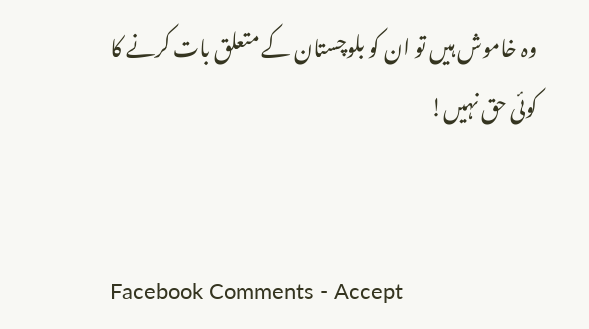وہ خاموش ہیں تو ان کو بلوچستان کے متعلق بات کرنے کا کوئی حق نہیں!


Facebook Comments - Accept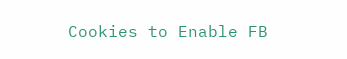Cookies to Enable FB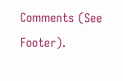Comments (See Footer).